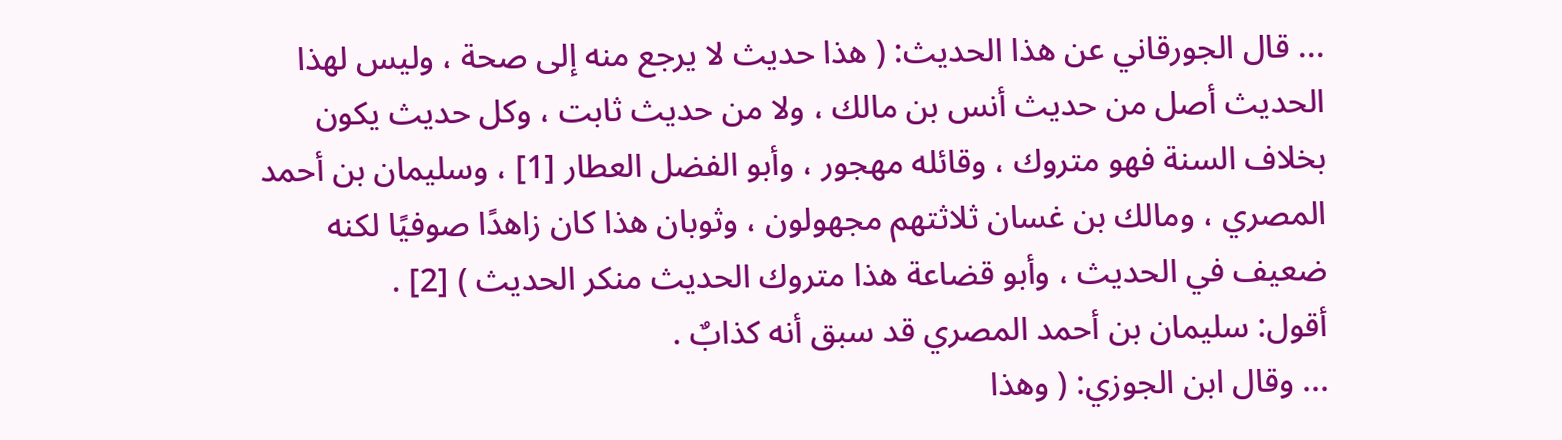... قال الجورقاني عن هذا الحديث: ( هذا حديث لا يرجع منه إلى صحة ، وليس لهذا الحديث أصل من حديث أنس بن مالك ، ولا من حديث ثابت ، وكل حديث يكون بخلاف السنة فهو متروك ، وقائله مهجور ، وأبو الفضل العطار [1] ، وسليمان بن أحمد المصري ، ومالك بن غسان ثلاثتهم مجهولون ، وثوبان هذا كان زاهدًا صوفيًا لكنه ضعيف في الحديث ، وأبو قضاعة هذا متروك الحديث منكر الحديث ) [2] .
أقول: سليمان بن أحمد المصري قد سبق أنه كذابٌ .
... وقال ابن الجوزي: ( وهذا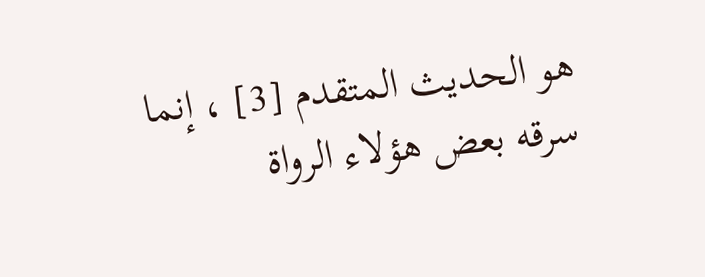هو الحديث المتقدم [3] ، إنما سرقه بعض هؤلاء الرواة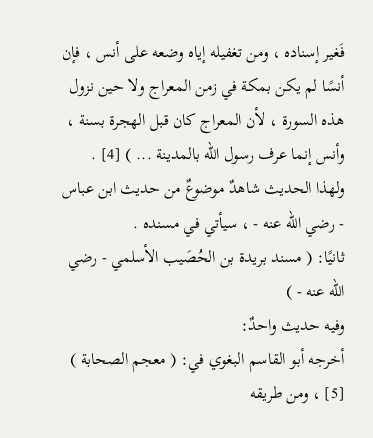فَغير إسناده ، ومن تغفيله إياه وضعه على أنس ، فإن أنسًا لم يكن بمكة في زمن المعراج ولا حين نزول هذه السورة ، لأن المعراج كان قبل الهجرة بسنة ، وأنس إنما عرف رسول الله بالمدينة ... ) [4] .
ولهذا الحديث شاهدٌ موضوعٌ من حديث ابن عباس - رضي الله عنه - ، سيأتي في مسنده .
ثانيًا: ( مسند بريدة بن الحُصَيب الأسلمي - رضي الله عنه - )
وفيه حديث واحدٌ:
أخرجه أبو القاسم البغوي في: ( معجم الصحابة ) [5] ، ومن طريقه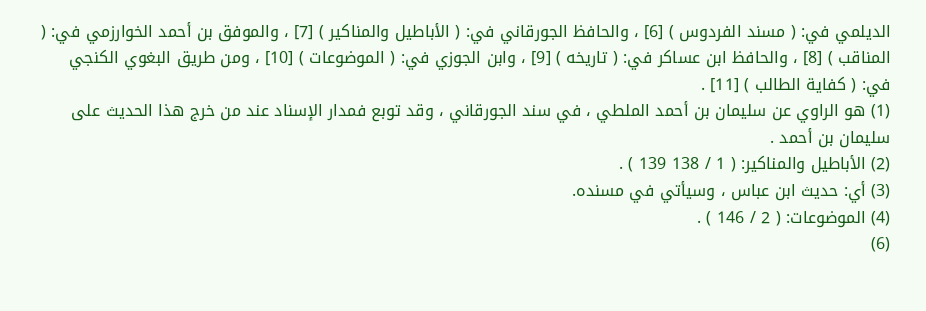الديلمي في: ( مسند الفردوس ) [6] ، والحافظ الجورقاني في: ( الأباطيل والمناكير ) [7] ، والموفق بن أحمد الخوارزمي في: ( المناقب ) [8] ، والحافظ ابن عساكر في: ( تاريخه ) [9] ، وابن الجوزي في: ( الموضوعات ) [10] ، ومن طريق البغوي الكنجي في: ( كفاية الطالب ) [11] .
(1) هو الراوي عن سليمان بن أحمد الملطي ، في سند الجورقاني ، وقد توبع فمدار الإسناد عند من خرج هذا الحديث على سليمان بن أحمد .
(2) الأباطيل والمناكير: ( 1 / 138 139 ) .
(3) أي: حديث ابن عباس ، وسيأتي في مسنده.
(4) الموضوعات: ( 2 / 146 ) .
(6)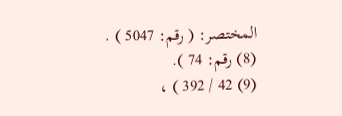المختصر: ( رقم: 5047 ) .
(8) رقم: 74 ).
(9) 42 / 392 ) ،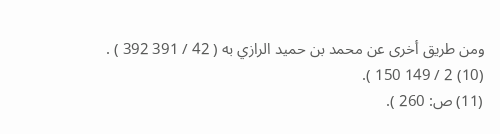ومن طريق أخرى عن محمد بن حميد الرازي به ( 42 / 391 392 ) .
(10) 2 / 149 150 ).
(11) ص: 260 ).